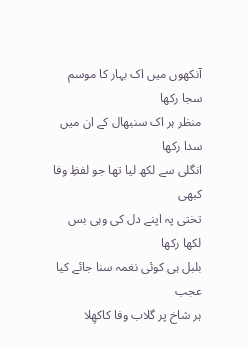آنکھوں میں اک بہار کا موسم سجا رکھا
منظر ہر اک سنبھال کے ان میں سدا رکھا
انگلی سے لکھ لیا تھا جو لفظِ وفا کبھی
تختی پہ اپنے دل کی وہی بس لکھا رکھا
بلبل ہی کوئی نغمہ سنا جائے کیا عجب
ہر شاخ پر گلاب وفا کاکھِلا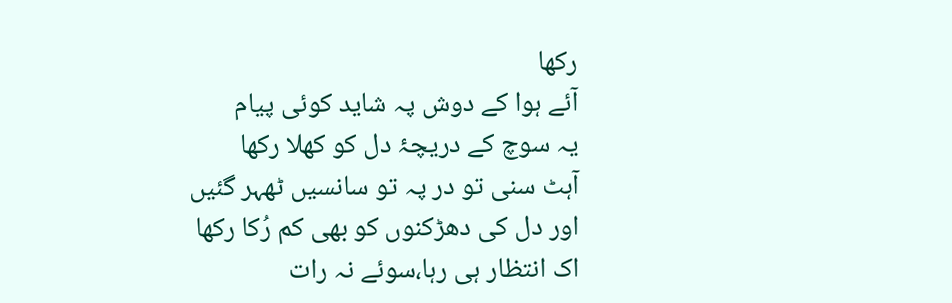رکھا
آئے ہوا کے دوش پہ شاید کوئی پیام
یہ سوچ کے دریچۂ دل کو کھلا رکھا
آہٹ سنی تو در پہ تو سانسیں ٹھہر گئیں
اور دل کی دھڑکنوں کو بھی کم رُکا رکھا
اک انتظار ہی رہا،سوئے نہ رات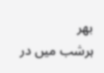بھر
ہرشب میں در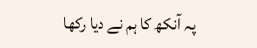پہ آنکھ کا ہم نے دیا رکھا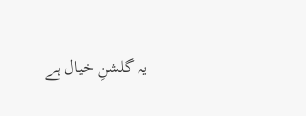یہ گلشنِ خیال ہے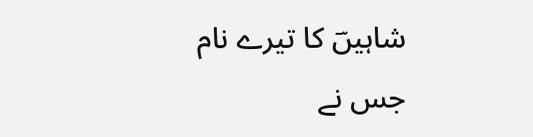شاہیںؔ کا تیرے نام
جس نے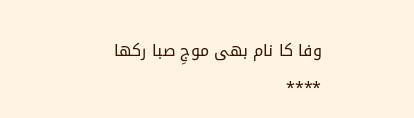وفا کا نام بھی موجِ صبا رکھا
٭٭٭٭